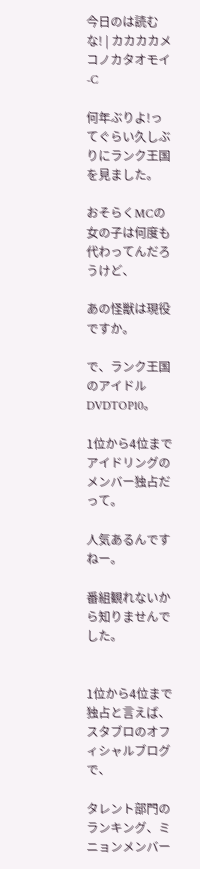今日のは読むな! | カカカカメコノカタオモイ-C

何年ぶりよ!ってぐらい久しぶりにランク王国を見ました。

おそらくMCの女の子は何度も代わってんだろうけど、

あの怪獣は現役ですか。

で、ランク王国のアイドルDVDTOP10。

1位から4位までアイドリングのメンバー独占だって。

人気あるんですねー。

番組観れないから知りませんでした。


1位から4位まで独占と言えば、スタブロのオフィシャルブログで、

タレント部門のランキング、ミニョンメンバー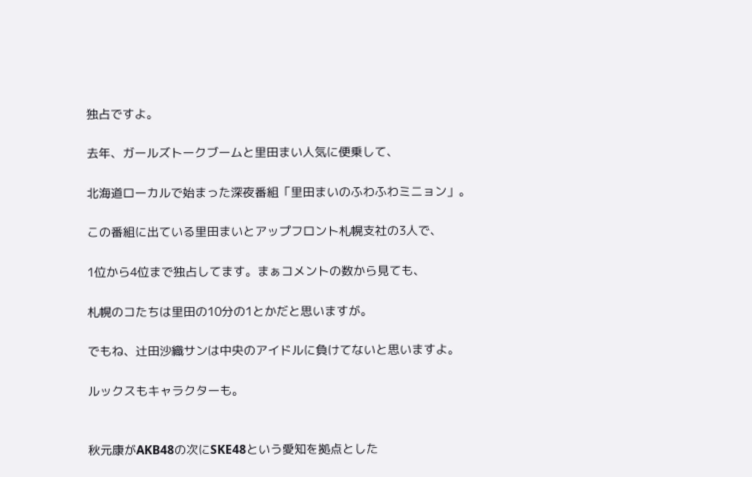独占ですよ。

去年、ガールズトークブームと里田まい人気に便乗して、

北海道ローカルで始まった深夜番組「里田まいのふわふわミニョン」。

この番組に出ている里田まいとアップフロント札幌支社の3人で、

1位から4位まで独占してます。まぁコメントの数から見ても、

札幌のコたちは里田の10分の1とかだと思いますが。

でもね、辻田沙織サンは中央のアイドルに負けてないと思いますよ。

ルックスもキャラクターも。


秋元康がAKB48の次にSKE48という愛知を拠点とした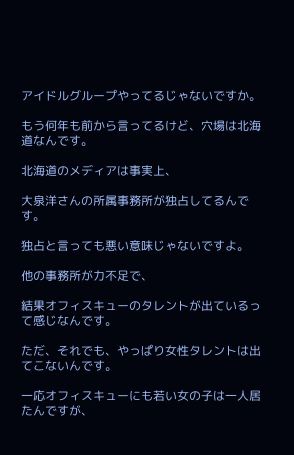アイドルグループやってるじゃないですか。

もう何年も前から言ってるけど、穴場は北海道なんです。

北海道のメディアは事実上、

大泉洋さんの所属事務所が独占してるんです。

独占と言っても悪い意味じゃないですよ。

他の事務所が力不足で、

結果オフィスキューのタレントが出ているって感じなんです。

ただ、それでも、やっぱり女性タレントは出てこないんです。

一応オフィスキューにも若い女の子は一人居たんですが、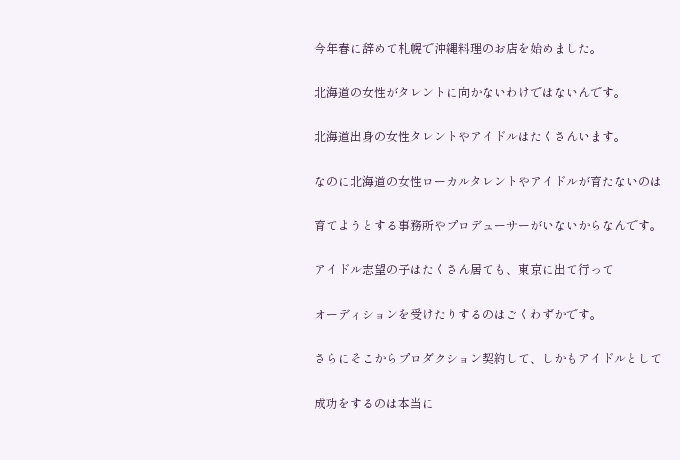今年春に辞めて札幌で沖縄料理のお店を始めました。

北海道の女性がタレントに向かないわけではないんです。

北海道出身の女性タレントやアイドルはたくさんいます。

なのに北海道の女性ローカルタレントやアイドルが育たないのは

育てようとする事務所やプロデューサーがいないからなんです。

アイドル志望の子はたくさん居ても、東京に出て行って

オーディションを受けたりするのはごくわずかです。

さらにそこからプロダクション契約して、しかもアイドルとして

成功をするのは本当に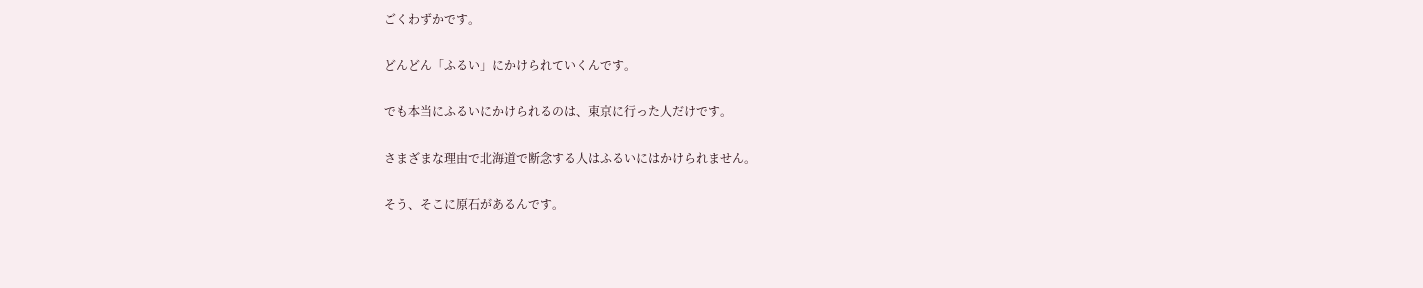ごくわずかです。

どんどん「ふるい」にかけられていくんです。

でも本当にふるいにかけられるのは、東京に行った人だけです。

さまざまな理由で北海道で断念する人はふるいにはかけられません。

そう、そこに原石があるんです。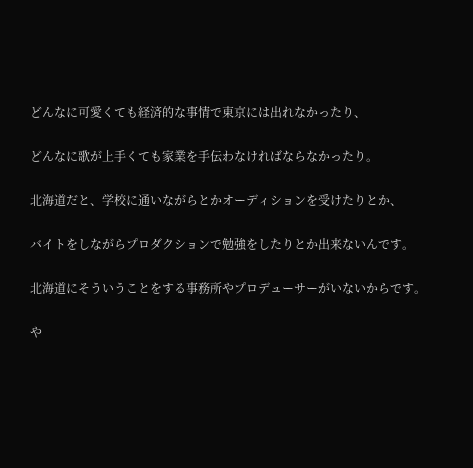どんなに可愛くても経済的な事情で東京には出れなかったり、

どんなに歌が上手くても家業を手伝わなければならなかったり。

北海道だと、学校に通いながらとかオーディションを受けたりとか、

バイトをしながらプロダクションで勉強をしたりとか出来ないんです。

北海道にそういうことをする事務所やプロデューサーがいないからです。

や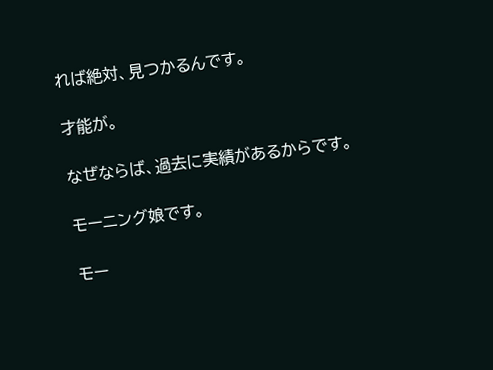れば絶対、見つかるんです。

才能が。

なぜならば、過去に実績があるからです。

モーニング娘です。

モー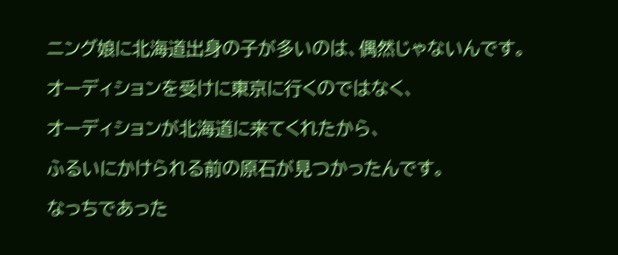ニング娘に北海道出身の子が多いのは、偶然じゃないんです。

オーディションを受けに東京に行くのではなく、

オーディションが北海道に来てくれたから、

ふるいにかけられる前の原石が見つかったんです。

なっちであった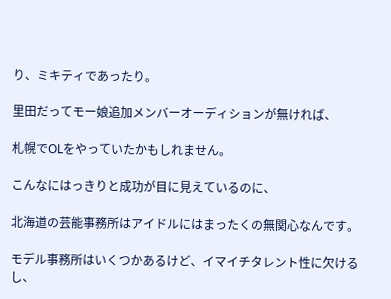り、ミキティであったり。

里田だってモー娘追加メンバーオーディションが無ければ、

札幌でOLをやっていたかもしれません。

こんなにはっきりと成功が目に見えているのに、

北海道の芸能事務所はアイドルにはまったくの無関心なんです。

モデル事務所はいくつかあるけど、イマイチタレント性に欠けるし、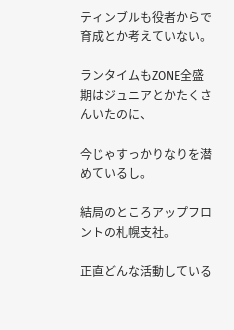ティンブルも役者からで育成とか考えていない。

ランタイムもZONE全盛期はジュニアとかたくさんいたのに、

今じゃすっかりなりを潜めているし。

結局のところアップフロントの札幌支社。

正直どんな活動している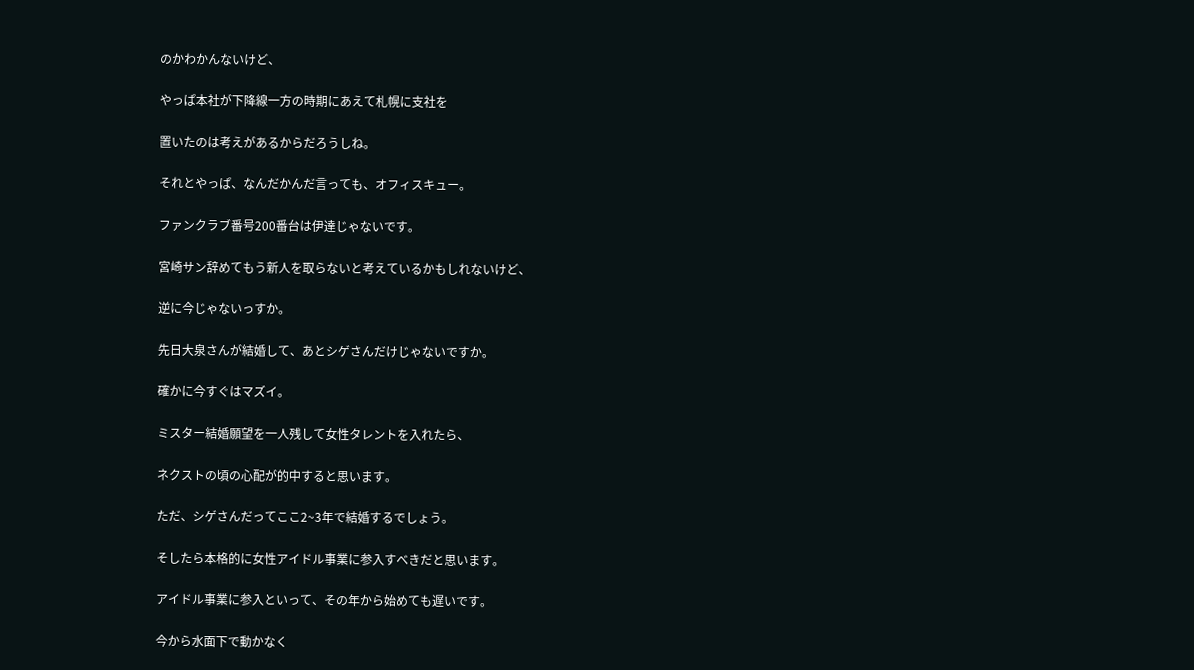のかわかんないけど、

やっぱ本社が下降線一方の時期にあえて札幌に支社を

置いたのは考えがあるからだろうしね。

それとやっぱ、なんだかんだ言っても、オフィスキュー。

ファンクラブ番号200番台は伊達じゃないです。

宮崎サン辞めてもう新人を取らないと考えているかもしれないけど、

逆に今じゃないっすか。

先日大泉さんが結婚して、あとシゲさんだけじゃないですか。

確かに今すぐはマズイ。

ミスター結婚願望を一人残して女性タレントを入れたら、

ネクストの頃の心配が的中すると思います。

ただ、シゲさんだってここ2~3年で結婚するでしょう。

そしたら本格的に女性アイドル事業に参入すべきだと思います。

アイドル事業に参入といって、その年から始めても遅いです。

今から水面下で動かなく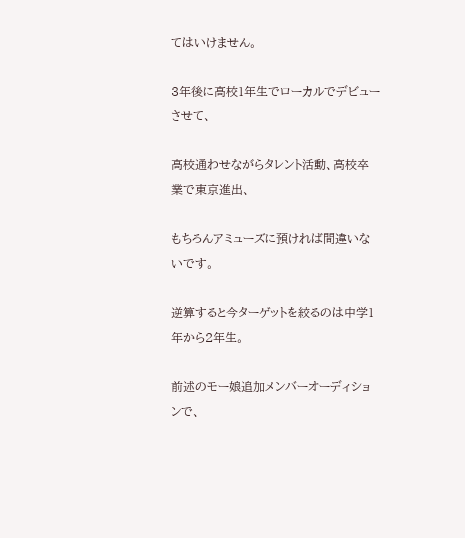てはいけません。

3年後に高校1年生でローカルでデビューさせて、

高校通わせながらタレント活動、高校卒業で東京進出、

もちろんアミューズに預ければ間違いないです。

逆算すると今ターゲットを絞るのは中学1年から2年生。

前述のモー娘追加メンバーオーディションで、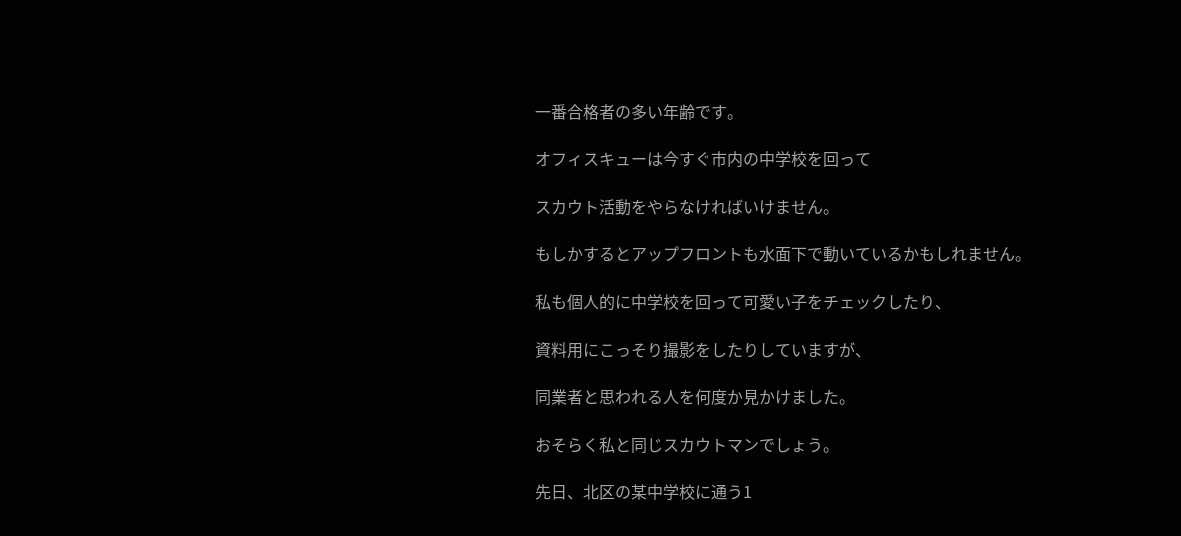一番合格者の多い年齢です。

オフィスキューは今すぐ市内の中学校を回って

スカウト活動をやらなければいけません。

もしかするとアップフロントも水面下で動いているかもしれません。

私も個人的に中学校を回って可愛い子をチェックしたり、

資料用にこっそり撮影をしたりしていますが、

同業者と思われる人を何度か見かけました。

おそらく私と同じスカウトマンでしょう。

先日、北区の某中学校に通う1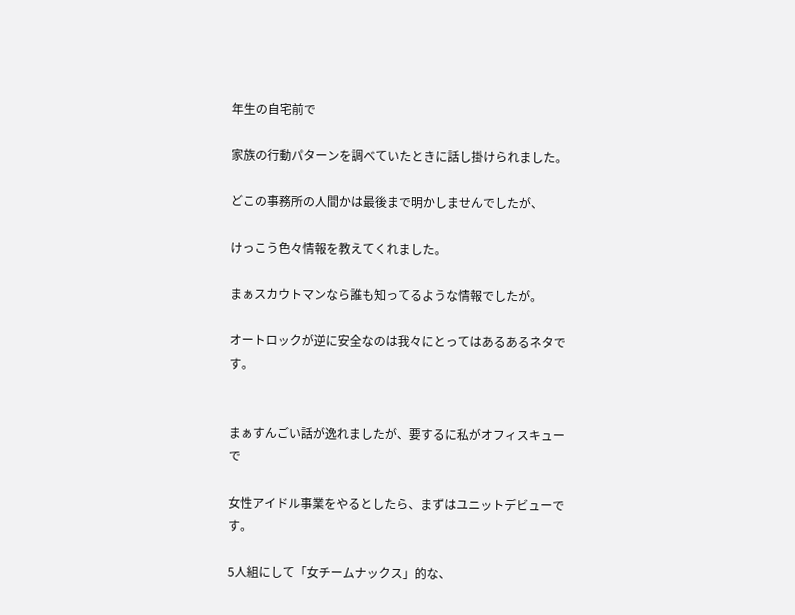年生の自宅前で

家族の行動パターンを調べていたときに話し掛けられました。

どこの事務所の人間かは最後まで明かしませんでしたが、

けっこう色々情報を教えてくれました。

まぁスカウトマンなら誰も知ってるような情報でしたが。

オートロックが逆に安全なのは我々にとってはあるあるネタです。


まぁすんごい話が逸れましたが、要するに私がオフィスキューで

女性アイドル事業をやるとしたら、まずはユニットデビューです。

5人組にして「女チームナックス」的な、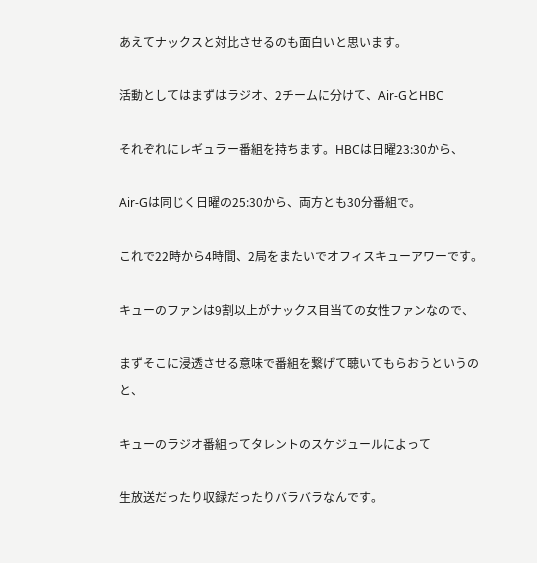あえてナックスと対比させるのも面白いと思います。

活動としてはまずはラジオ、2チームに分けて、Air-GとHBC

それぞれにレギュラー番組を持ちます。HBCは日曜23:30から、

Air-Gは同じく日曜の25:30から、両方とも30分番組で。

これで22時から4時間、2局をまたいでオフィスキューアワーです。

キューのファンは9割以上がナックス目当ての女性ファンなので、

まずそこに浸透させる意味で番組を繋げて聴いてもらおうというのと、

キューのラジオ番組ってタレントのスケジュールによって

生放送だったり収録だったりバラバラなんです。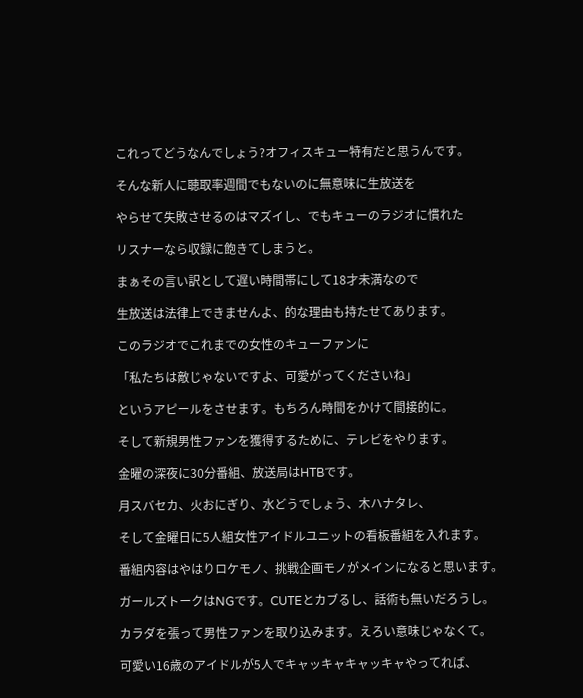これってどうなんでしょう?オフィスキュー特有だと思うんです。

そんな新人に聴取率週間でもないのに無意味に生放送を

やらせて失敗させるのはマズイし、でもキューのラジオに慣れた

リスナーなら収録に飽きてしまうと。

まぁその言い訳として遅い時間帯にして18才未満なので

生放送は法律上できませんよ、的な理由も持たせてあります。

このラジオでこれまでの女性のキューファンに

「私たちは敵じゃないですよ、可愛がってくださいね」

というアピールをさせます。もちろん時間をかけて間接的に。

そして新規男性ファンを獲得するために、テレビをやります。

金曜の深夜に30分番組、放送局はHTBです。

月スバセカ、火おにぎり、水どうでしょう、木ハナタレ、

そして金曜日に5人組女性アイドルユニットの看板番組を入れます。

番組内容はやはりロケモノ、挑戦企画モノがメインになると思います。

ガールズトークはNGです。CUTEとカブるし、話術も無いだろうし。

カラダを張って男性ファンを取り込みます。えろい意味じゃなくて。

可愛い16歳のアイドルが5人でキャッキャキャッキャやってれば、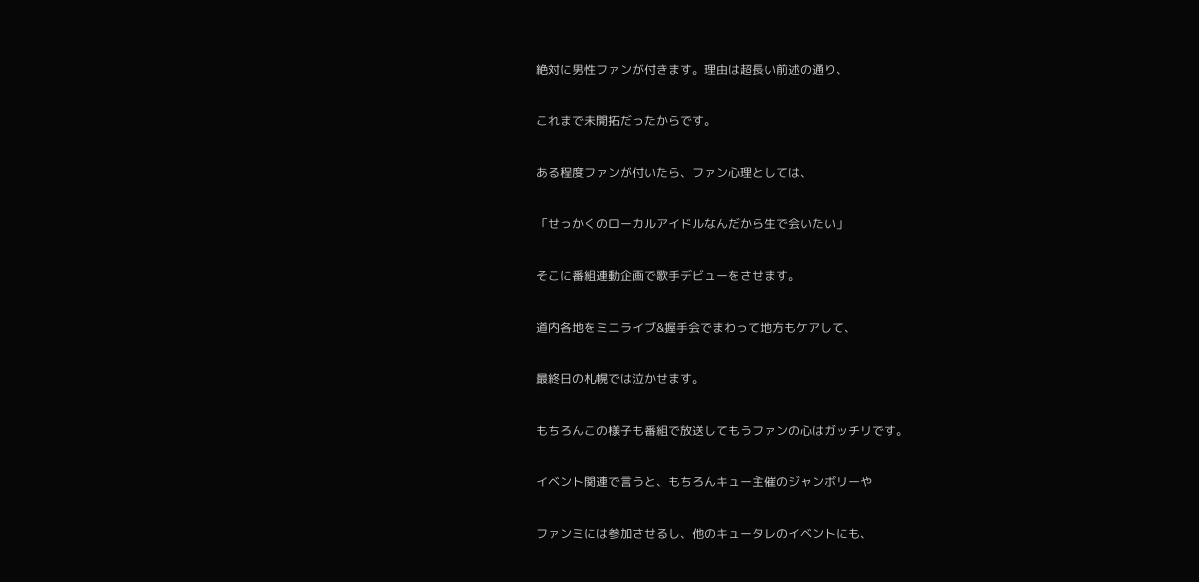絶対に男性ファンが付きます。理由は超長い前述の通り、

これまで未開拓だったからです。

ある程度ファンが付いたら、ファン心理としては、

「せっかくのローカルアイドルなんだから生で会いたい」

そこに番組連動企画で歌手デビューをさせます。

道内各地をミニライブ&握手会でまわって地方もケアして、

最終日の札幌では泣かせます。

もちろんこの様子も番組で放送してもうファンの心はガッチリです。

イベント関連で言うと、もちろんキュー主催のジャンボリーや

ファンミには参加させるし、他のキュータレのイベントにも、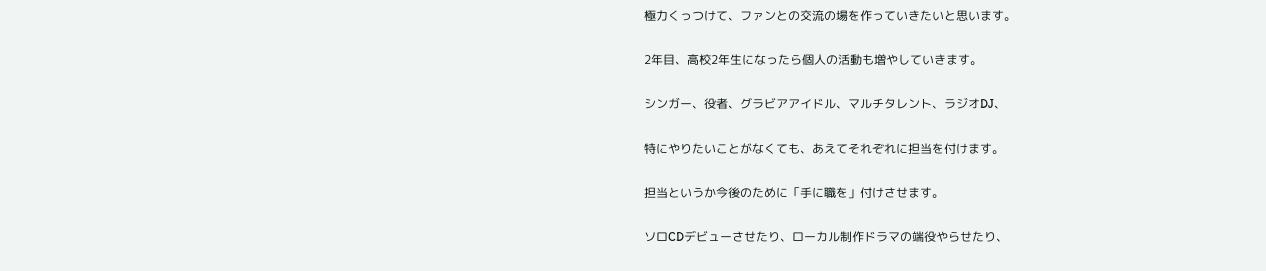極力くっつけて、ファンとの交流の場を作っていきたいと思います。

2年目、高校2年生になったら個人の活動も増やしていきます。

シンガー、役者、グラビアアイドル、マルチタレント、ラジオDJ、

特にやりたいことがなくても、あえてそれぞれに担当を付けます。

担当というか今後のために「手に職を」付けさせます。

ソロCDデビューさせたり、ローカル制作ドラマの端役やらせたり、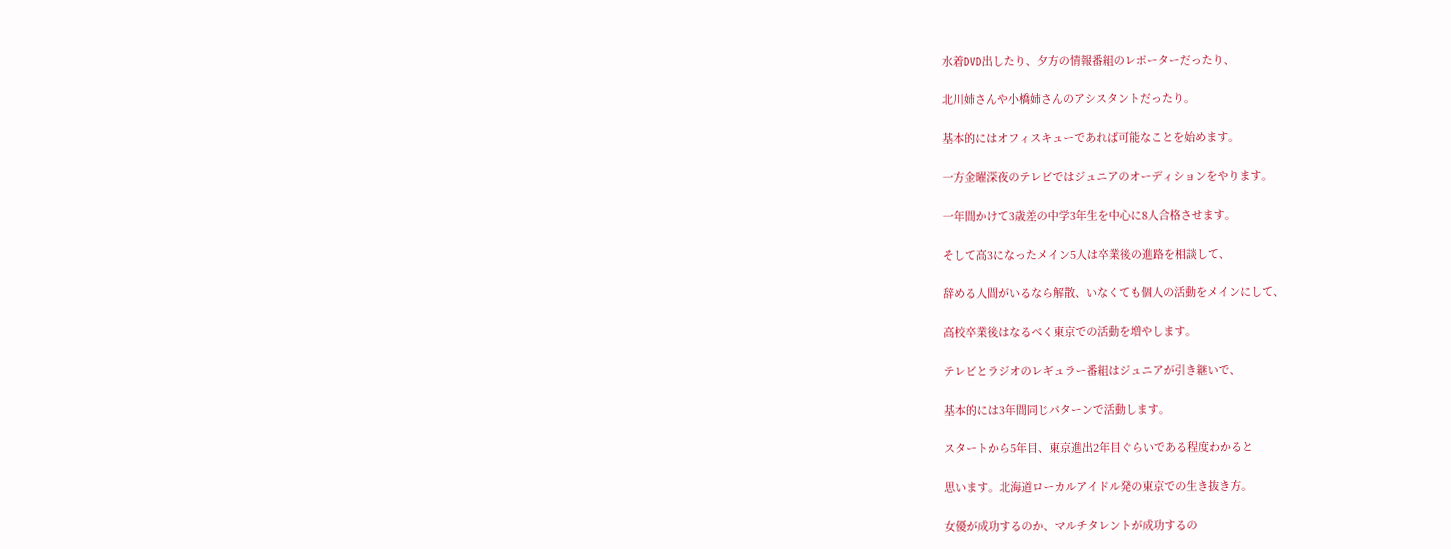水着DVD出したり、夕方の情報番組のレポーターだったり、

北川姉さんや小橋姉さんのアシスタントだったり。

基本的にはオフィスキューであれば可能なことを始めます。

一方金曜深夜のテレビではジュニアのオーディションをやります。

一年間かけて3歳差の中学3年生を中心に8人合格させます。

そして高3になったメイン5人は卒業後の進路を相談して、

辞める人間がいるなら解散、いなくても個人の活動をメインにして、

高校卒業後はなるべく東京での活動を増やします。

テレビとラジオのレギュラー番組はジュニアが引き継いで、

基本的には3年間同じパターンで活動します。

スタートから5年目、東京進出2年目ぐらいである程度わかると

思います。北海道ローカルアイドル発の東京での生き抜き方。

女優が成功するのか、マルチタレントが成功するの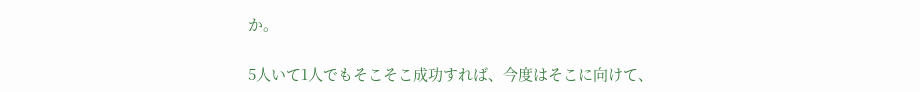か。

5人いて1人でもそこそこ成功すれば、今度はそこに向けて、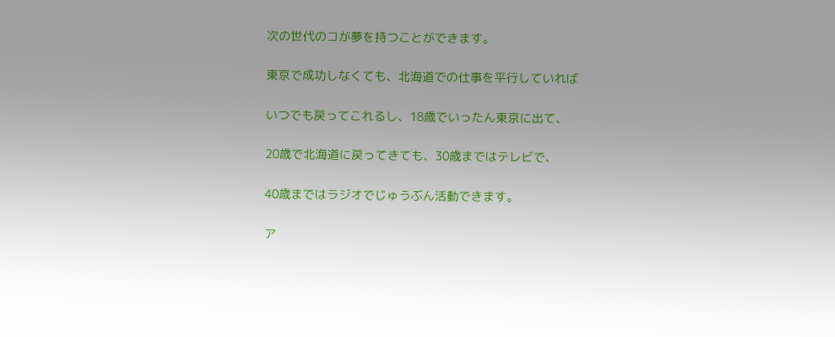次の世代のコが夢を持つことができます。

東京で成功しなくても、北海道での仕事を平行していれば

いつでも戻ってこれるし、18歳でいったん東京に出て、

20歳で北海道に戻ってきても、30歳まではテレビで、

40歳まではラジオでじゅうぶん活動できます。

ア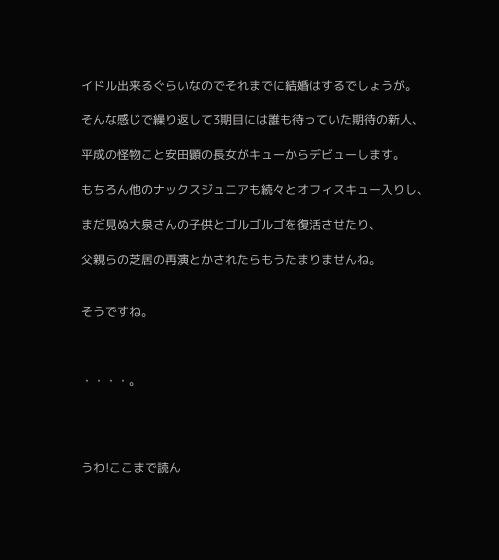イドル出来るぐらいなのでそれまでに結婚はするでしょうが。

そんな感じで繰り返して3期目には誰も待っていた期待の新人、

平成の怪物こと安田顕の長女がキューからデビューします。

もちろん他のナックスジュニアも続々とオフィスキュー入りし、

まだ見ぬ大泉さんの子供とゴルゴルゴを復活させたり、

父親らの芝居の再演とかされたらもうたまりませんね。


そうですね。



・・・・。




うわ!ここまで読ん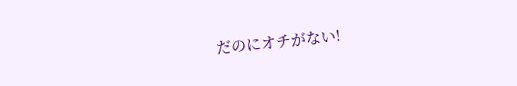だのにオチがない!